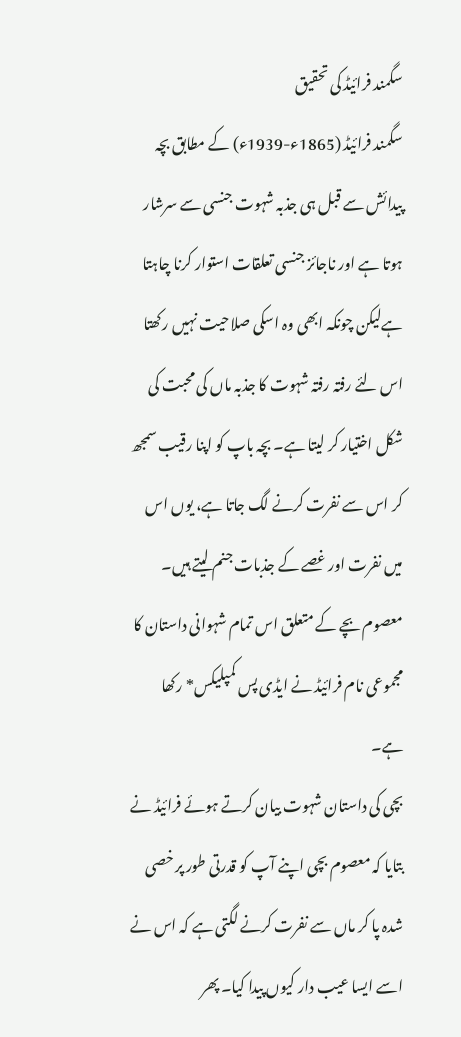سگمند فرائیڈ کی تحقیق
سگمند فرائیڈ (1865ء-1939ء) کے مطابق بچہ پیدائش سے قبل ہی جذبہ شہوت جنسی سے سرشار ہوتا ہے اور ناجائز جنسی تعلقات استوار کرنا چاہتا ہےلیکن چونکہ ابھی وہ اسکی صلاحیت نہیں رکھتا اس لئے رفتہ رفتہ شہوت کا جذبہ ماں کی محبت کی شکل اختیار کر لیتا ہے۔ بچہ باپ کو اپنا رقیب سمجھ کر اس سے نفرت کرنے لگ جاتا ہے، یوں اس میں نفرت اور غصے کے جذبات جنم لیتے ہیں۔ معصوم بچے کے متعلق اس تمام شہوانی داستان کا مجموعی نام فرائیڈ نے ایڈی پس کمپلیکس* رکھا ہے۔
بچی کی داستان شہوت بیان کرتے ہوئے فرائیڈ نے بتایا کہ معصوم بچی اپنے آپ کو قدرتی طور پر خصی شدہ پا کر ماں سے نفرت کرنے لگتی ہے کہ اس نے اسے ایسا عیب دار کیوں پیدا کیا۔ پھر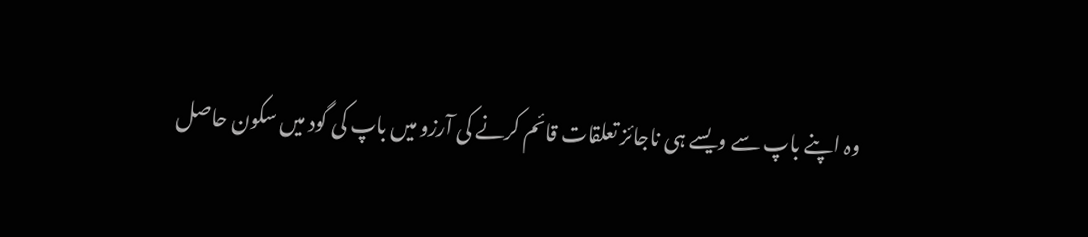وہ اپنے باپ سے ویسے ہی ناجائز تعلقات قائم کرنے کی آرزو میں باپ کی گود میں سکون حاصل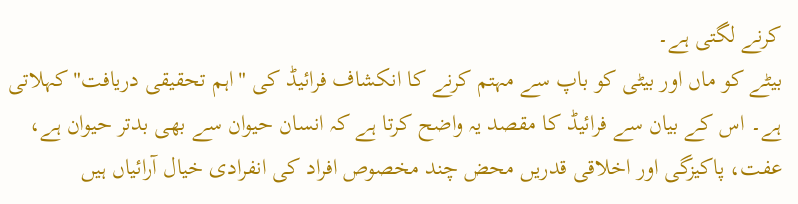کرنے لگتی ہے۔
بیٹے کو ماں اور بیٹی کو باپ سے مہتم کرنے کا انکشاف فرائیڈ کی "اہم تحقیقی دریافت"کہلاتی ہے۔ اس کے بیان سے فرائیڈ کا مقصد یہ واضح کرتا ہے کہ انسان حیوان سے بھی بدتر حیوان ہے، عفت، پاکیزگی اور اخلاقی قدریں محض چند مخصوص افراد کی انفرادی خیال آرائیاں ہیں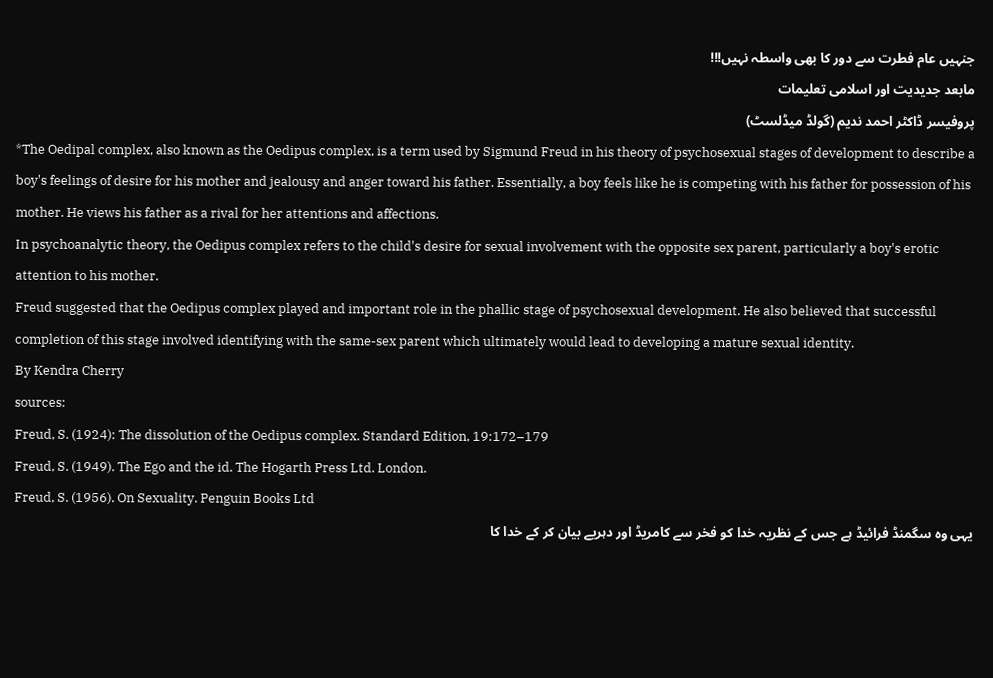جنہیں عام فطرت سے دور کا بھی واسطہ نہیں!!!
مابعد جدیدیت اور اسلامی تعلیمات
پروفیسر ڈاکٹر احمد ندیم (گولڈ میڈلسٹ)
*The Oedipal complex, also known as the Oedipus complex, is a term used by Sigmund Freud in his theory of psychosexual stages of development to describe a boy's feelings of desire for his mother and jealousy and anger toward his father. Essentially, a boy feels like he is competing with his father for possession of his mother. He views his father as a rival for her attentions and affections.
In psychoanalytic theory, the Oedipus complex refers to the child's desire for sexual involvement with the opposite sex parent, particularly a boy's erotic attention to his mother.
Freud suggested that the Oedipus complex played and important role in the phallic stage of psychosexual development. He also believed that successful completion of this stage involved identifying with the same-sex parent which ultimately would lead to developing a mature sexual identity.
By Kendra Cherry
sources:
Freud, S. (1924): The dissolution of the Oedipus complex. Standard Edition, 19:172–179
Freud, S. (1949). The Ego and the id. The Hogarth Press Ltd. London.
Freud, S. (1956). On Sexuality. Penguin Books Ltd
یہی وہ سگمنڈ فرائیڈ ہے جس کے نظریہ خدا کو فخر سے کامریڈ اور دہریے بیان کر کے خدا کا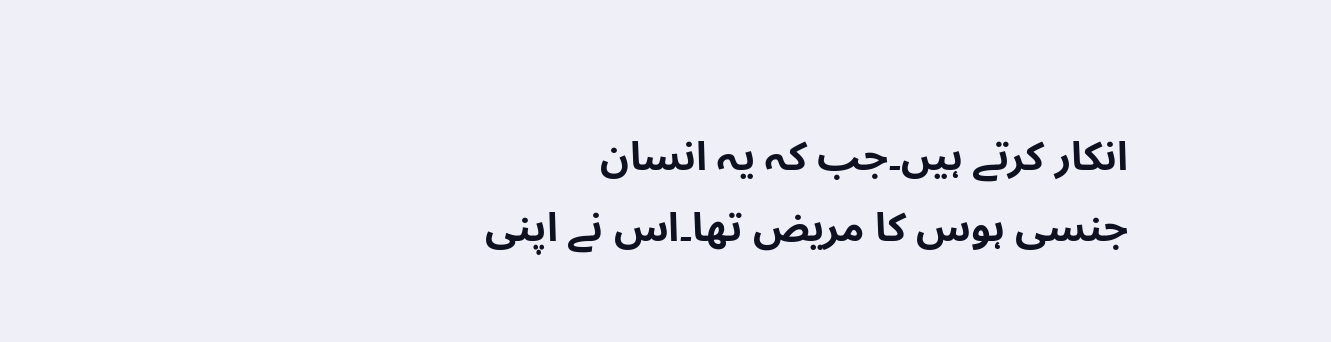انکار کرتے ہیں۔جب کہ یہ انسان جنسی ہوس کا مریض تھا۔اس نے اپنی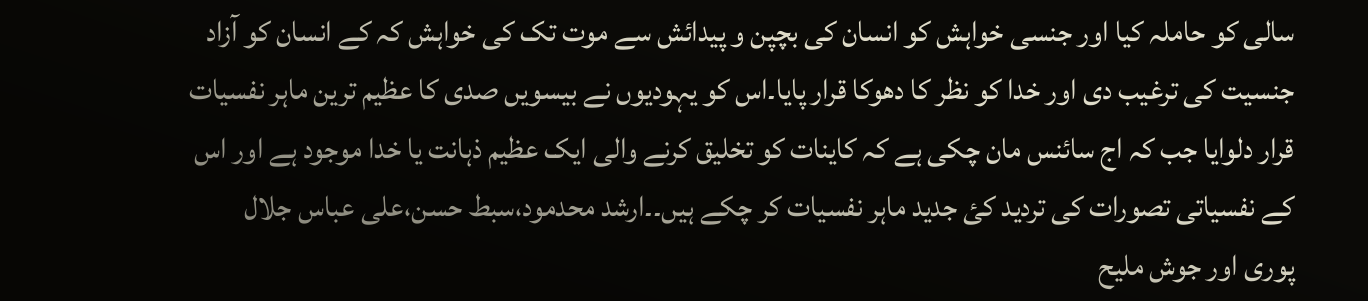سالی کو حاملہ کیا اور جنسی خواہش کو انسان کی بچپن و پیدائش سے موت تک کی خواہش کہ کے انسان کو آزاد جنسیت کی ترغیب دی اور خدا کو نظر کا دھوکا قرار پایا۔اس کو یہودیوں نے بیسویں صدی کا عظیم ترین ماہر نفسیات قرار دلوایا جب کہ اج سائنس مان چکی ہے کہ کاینات کو تخلیق کرنے والی ایک عظیم ذہانت یا خدا موجود ہے اور اس کے نفسیاتی تصورات کی تردید کئ جدید ماہر نفسیات کر چکے ہیں۔۔ارشد محدمود،سبط حسن،علی عباس جلال پوری اور جوش ملیح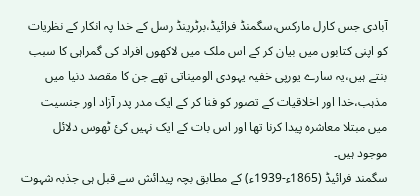آبادی جس کارل مارکس،سگمنڈ فرائیڈ،برٹرینڈ رسل کے خدا پہ انکار کے نظریات کو اپنی کتابوں میں بیان کر کے اس ملک میں لاکھوں افراد کی گمراہی کا سبب بنتے ہیں،یہ سارے یورپی خفیہ یہودی الومیناتی تھے جن کا مقصد دنیا میں مذہب،خدا اور اخلاقیات کے تصور کو فنا کر کے ایک مدر پدر آزاد اور جنسیت میں مبتلا معاشرہ پیدا کرنا تھا اور اس بات کے ایک نہیں کئ ٹھوس دلائل موجود ہیں۔
سگمند فرائیڈ (1865ء-1939ء) کے مطابق بچہ پیدائش سے قبل ہی جذبہ شہوت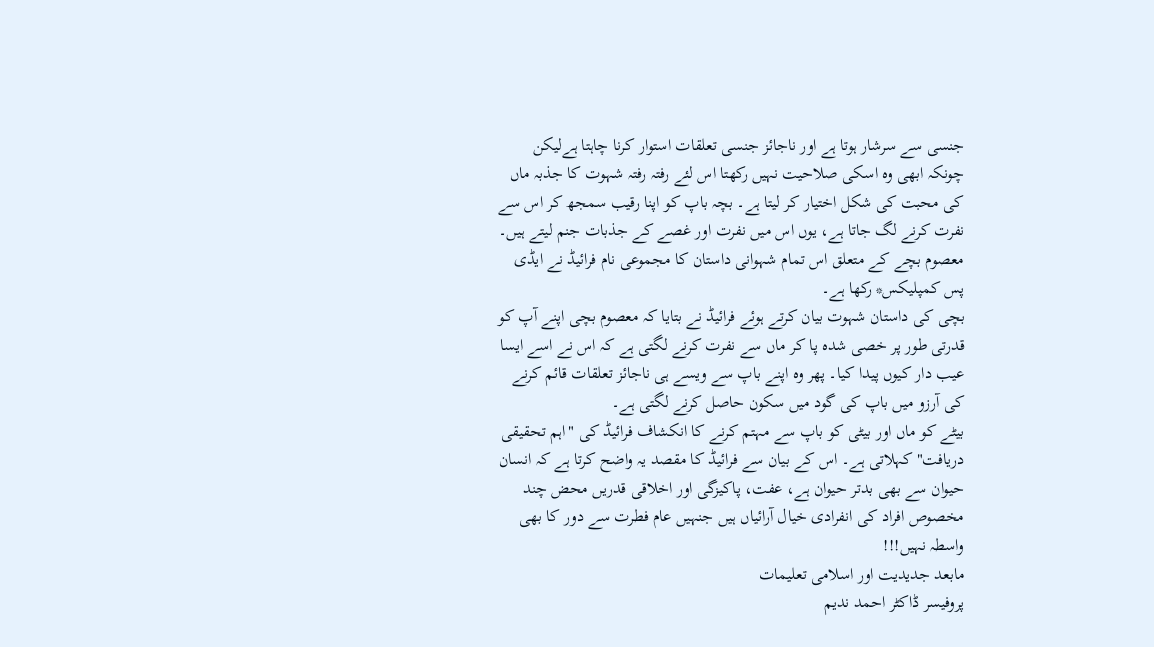جنسی سے سرشار ہوتا ہے اور ناجائز جنسی تعلقات استوار کرنا چاہتا ہےلیکن چونکہ ابھی وہ اسکی صلاحیت نہیں رکھتا اس لئے رفتہ رفتہ شہوت کا جذبہ ماں کی محبت کی شکل اختیار کر لیتا ہے۔ بچہ باپ کو اپنا رقیب سمجھ کر اس سے نفرت کرنے لگ جاتا ہے، یوں اس میں نفرت اور غصے کے جذبات جنم لیتے ہیں۔ معصوم بچے کے متعلق اس تمام شہوانی داستان کا مجموعی نام فرائیڈ نے ایڈی پس کمپلیکس* رکھا ہے۔
بچی کی داستان شہوت بیان کرتے ہوئے فرائیڈ نے بتایا کہ معصوم بچی اپنے آپ کو قدرتی طور پر خصی شدہ پا کر ماں سے نفرت کرنے لگتی ہے کہ اس نے اسے ایسا عیب دار کیوں پیدا کیا۔ پھر وہ اپنے باپ سے ویسے ہی ناجائز تعلقات قائم کرنے کی آرزو میں باپ کی گود میں سکون حاصل کرنے لگتی ہے۔
بیٹے کو ماں اور بیٹی کو باپ سے مہتم کرنے کا انکشاف فرائیڈ کی "اہم تحقیقی دریافت"کہلاتی ہے۔ اس کے بیان سے فرائیڈ کا مقصد یہ واضح کرتا ہے کہ انسان حیوان سے بھی بدتر حیوان ہے، عفت، پاکیزگی اور اخلاقی قدریں محض چند مخصوص افراد کی انفرادی خیال آرائیاں ہیں جنہیں عام فطرت سے دور کا بھی واسطہ نہیں!!!
مابعد جدیدیت اور اسلامی تعلیمات
پروفیسر ڈاکٹر احمد ندیم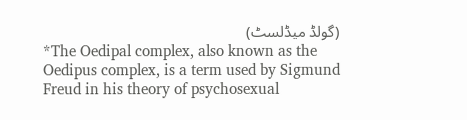(گولڈ میڈلسٹ)
*The Oedipal complex, also known as the Oedipus complex, is a term used by Sigmund Freud in his theory of psychosexual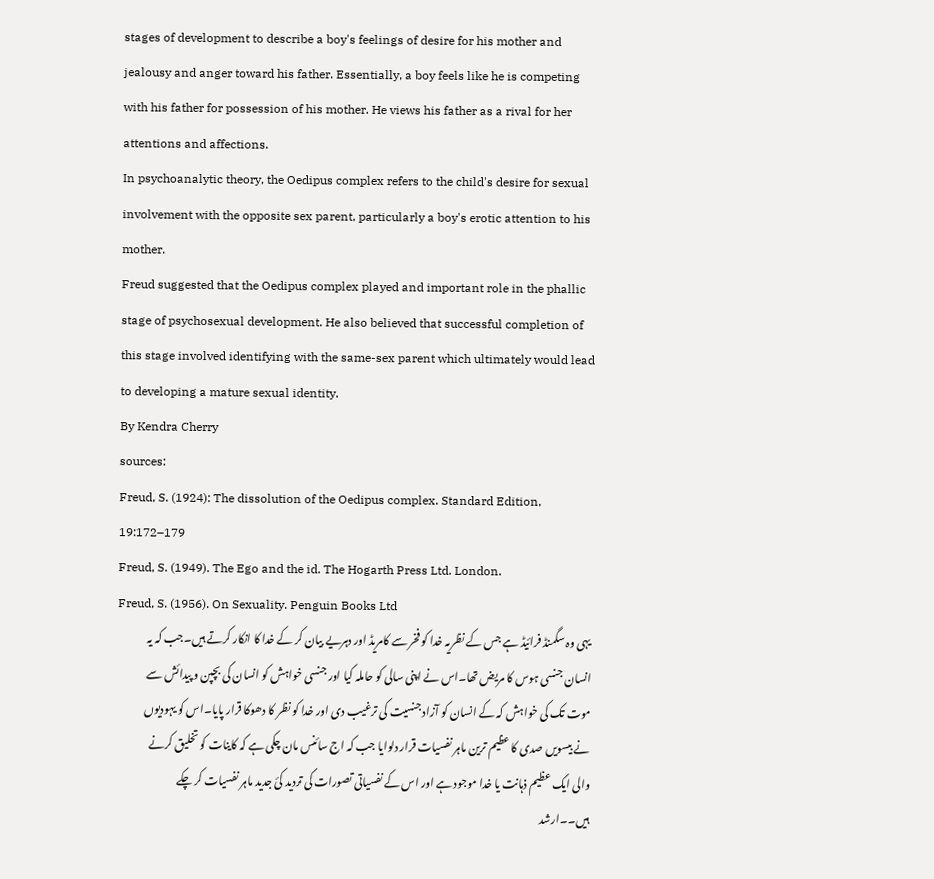stages of development to describe a boy's feelings of desire for his mother and jealousy and anger toward his father. Essentially, a boy feels like he is competing with his father for possession of his mother. He views his father as a rival for her attentions and affections.
In psychoanalytic theory, the Oedipus complex refers to the child's desire for sexual involvement with the opposite sex parent, particularly a boy's erotic attention to his mother.
Freud suggested that the Oedipus complex played and important role in the phallic stage of psychosexual development. He also believed that successful completion of this stage involved identifying with the same-sex parent which ultimately would lead to developing a mature sexual identity.
By Kendra Cherry
sources:
Freud, S. (1924): The dissolution of the Oedipus complex. Standard Edition, 19:172–179
Freud, S. (1949). The Ego and the id. The Hogarth Press Ltd. London.
Freud, S. (1956). On Sexuality. Penguin Books Ltd
یہی وہ سگمنڈ فرائیڈ ہے جس کے نظریہ خدا کو فخر سے کامریڈ اور دہریے بیان کر کے خدا کا انکار کرتے ہیں۔جب کہ یہ انسان جنسی ہوس کا مریض تھا۔اس نے اپنی سالی کو حاملہ کیا اور جنسی خواہش کو انسان کی بچپن و پیدائش سے موت تک کی خواہش کہ کے انسان کو آزاد جنسیت کی ترغیب دی اور خدا کو نظر کا دھوکا قرار پایا۔اس کو یہودیوں نے بیسویں صدی کا عظیم ترین ماہر نفسیات قرار دلوایا جب کہ اج سائنس مان چکی ہے کہ کاینات کو تخلیق کرنے والی ایک عظیم ذہانت یا خدا موجود ہے اور اس کے نفسیاتی تصورات کی تردید کئ جدید ماہر نفسیات کر چکے ہیں۔۔ارشد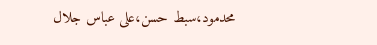محدمود،سبط حسن،علی عباس جلال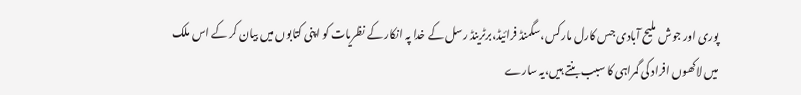پوری اور جوش ملیح آبادی جس کارل مارکس،سگمنڈ فرائیڈ،برٹرینڈ رسل کے خدا پہ انکار کے نظریات کو اپنی کتابوں میں بیان کر کے اس ملک میں لاکھوں افراد کی گمراہی کا سبب بنتے ہیں،یہ سارے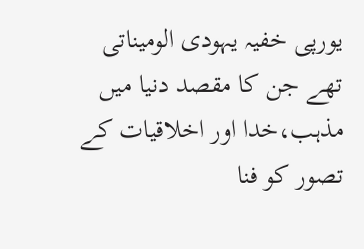یورپی خفیہ یہودی الومیناتی تھے جن کا مقصد دنیا میں مذہب،خدا اور اخلاقیات کے تصور کو فنا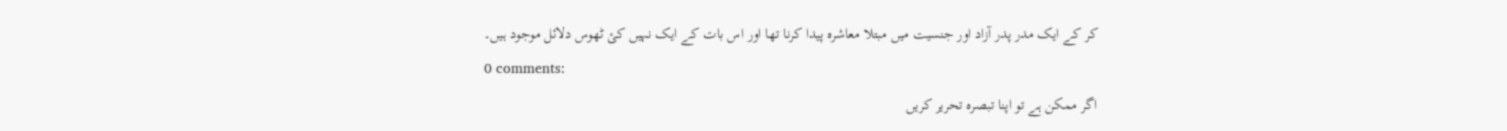کر کے ایک مدر پدر آزاد اور جنسیت میں مبتلا معاشرہ پیدا کرنا تھا اور اس بات کے ایک نہیں کئ ٹھوس دلائل موجود ہیں۔
0 comments:
اگر ممکن ہے تو اپنا تبصرہ تحریر کریں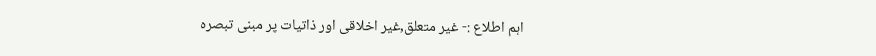اہم اطلاع :- غیر متعلق,غیر اخلاقی اور ذاتیات پر مبنی تبصرہ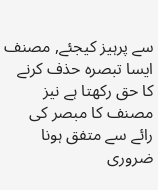سے پرہیز کیجئے, مصنف ایسا تبصرہ حذف کرنے کا حق رکھتا ہے نیز مصنف کا مبصر کی رائے سے متفق ہونا ضروری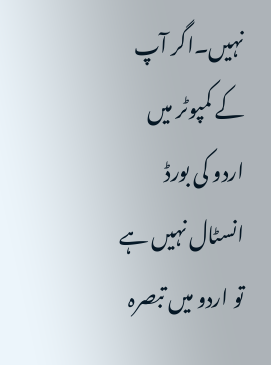نہیں۔اگر آپ کے کمپوٹر میں اردو کی بورڈ انسٹال نہیں ہے تو اردو میں تبصرہ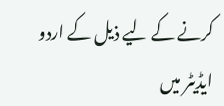کرنے کے لیے ذیل کے اردو ایڈیٹر میں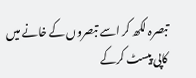تبصرہ لکھ کر اسے تبصروں کے خانے میں کاپی پیسٹ کرکے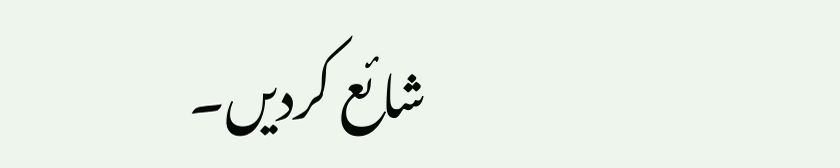شائع کردیں۔